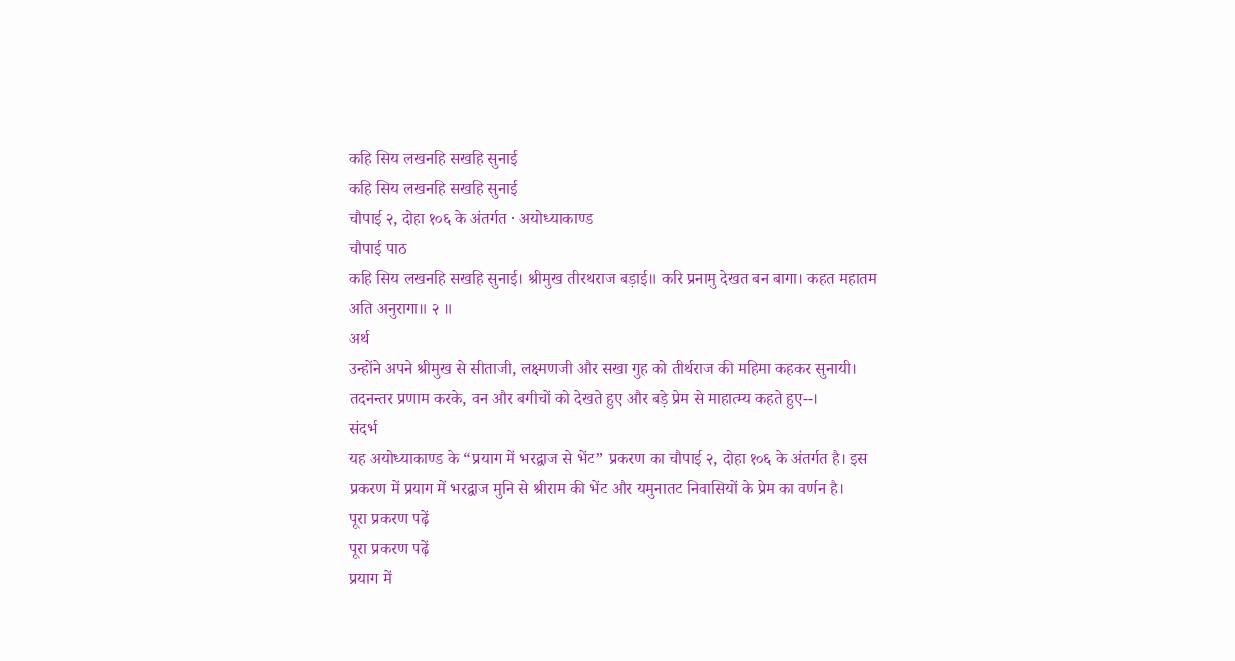कहि सिय लखनहि सखहि सुनाई
कहि सिय लखनहि सखहि सुनाई
चौपाई २, दोहा १०६ के अंतर्गत · अयोध्याकाण्ड
चौपाई पाठ
कहि सिय लखनहि सखहि सुनाई। श्रीमुख तीरथराज बड़ाई॥ करि प्रनामु देखत बन बागा। कहत महातम अति अनुरागा॥ २ ॥
अर्थ
उन्होंने अपने श्रीमुख से सीताजी, लक्ष्मणजी और सखा गुह को तीर्थराज की महिमा कहकर सुनायी। तदनन्तर प्रणाम करके, वन और बगीचों को देखते हुए और बड़े प्रेम से माहात्म्य कहते हुए--।
संदर्भ
यह अयोध्याकाण्ड के “प्रयाग में भरद्वाज से भेंट” प्रकरण का चौपाई २, दोहा १०६ के अंतर्गत है। इस प्रकरण में प्रयाग में भरद्वाज मुनि से श्रीराम की भेंट और यमुनातट निवासियों के प्रेम का वर्णन है।
पूरा प्रकरण पढ़ें
पूरा प्रकरण पढ़ें
प्रयाग में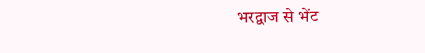भरद्वाज से भेंट